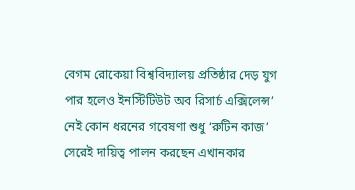বেগম রোকেয়া বিশ্ববিদ্যালয় প্রতিষ্ঠার দেড় যুগ পার হলেও ইনস্টিটিউট অব রিসার্চ এক্সিলেন্স’
নেই কোন ধরনের গবেষণা শুধু ‘রুটিন কাজ’ সেরেই দায়িত্ব পালন করছেন এখানকার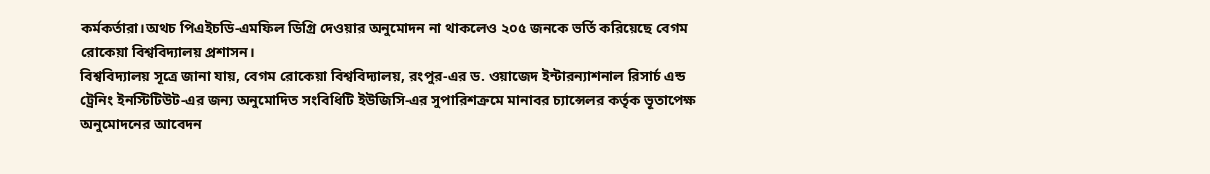কর্মকর্তারা।অথচ পিএইচডি-এমফিল ডিগ্রি দেওয়ার অনুমোদন না থাকলেও ২০৫ জনকে ভর্তি করিয়েছে বেগম রোকেয়া বিশ্ববিদ্যালয় প্রশাসন।
বিশ্ববিদ্যালয় সূত্রে জানা যায়, বেগম রোকেয়া বিশ্ববিদ্যালয়, রংপুর-এর ড. ওয়াজেদ ইন্টারন্যাশনাল রিসার্চ এন্ড ট্রেনিং ইনস্টিটিউট-এর জন্য অনুমোদিত সংবিধিটি ইউজিসি-এর সুপারিশক্রমে মানাবর চ্যান্সেলর কর্তৃক ভূতাপেক্ষ অনুমোদনের আবেদন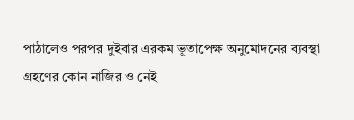পাঠালেও পরপর দুইবার এরকম ভূতাপেক্ষ অনুমোদনের ব্যবস্থা গ্রহণের কোন নাজির ও নেই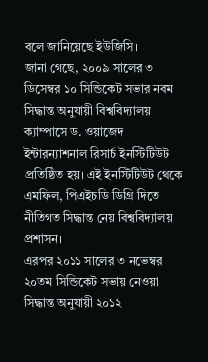বলে জানিয়েছে ইউজিসি।
জানা গেছে, ২০০৯ সালের ৩ ডিসেম্বর ১০ সিন্ডিকেট সভার নবম সিদ্ধান্ত অনুযায়ী বিশ্ববিদ্যালয় ক্যাম্পাসে ড. ওয়াজেদ ইন্টারন্যাশনাল রিসার্চ ইনস্টিটিউট প্রতিষ্ঠিত হয়। এই ইনস্টিটিউট থেকে এমফিল, পিএইচডি ডিগ্রি দিতে নীতিগত সিদ্ধান্ত নেয় বিশ্ববিদ্যালয় প্রশাসন।
এরপর ২০১১ সালের ৩ নভেম্বর ২০তম সিন্ডিকেট সভায় নেওয়া সিদ্ধান্ত অনুযায়ী ২০১২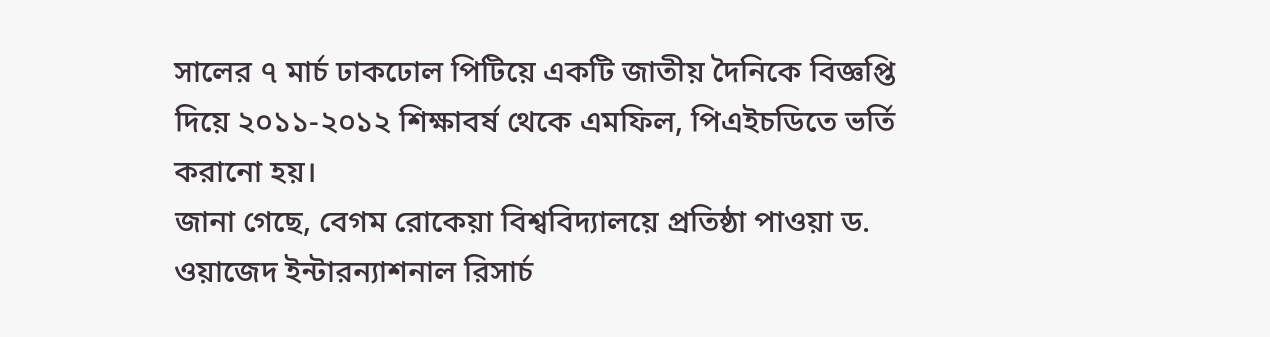সালের ৭ মার্চ ঢাকঢোল পিটিয়ে একটি জাতীয় দৈনিকে বিজ্ঞপ্তি দিয়ে ২০১১-২০১২ শিক্ষাবর্ষ থেকে এমফিল, পিএইচডিতে ভর্তি করানো হয়।
জানা গেছে, বেগম রোকেয়া বিশ্ববিদ্যালয়ে প্রতিষ্ঠা পাওয়া ড. ওয়াজেদ ইন্টারন্যাশনাল রিসার্চ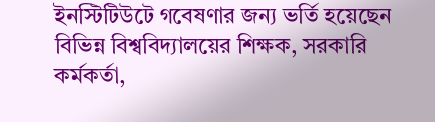ইনস্টিটিউটে গবেষণার জন্য ভর্তি হয়েছেন বিভিন্ন বিশ্ববিদ্যালয়ের শিক্ষক, সরকারি কর্মকর্তা,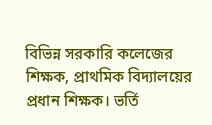বিভিন্ন সরকারি কলেজের শিক্ষক, প্রাথমিক বিদ্যালয়ের প্রধান শিক্ষক। ভর্তি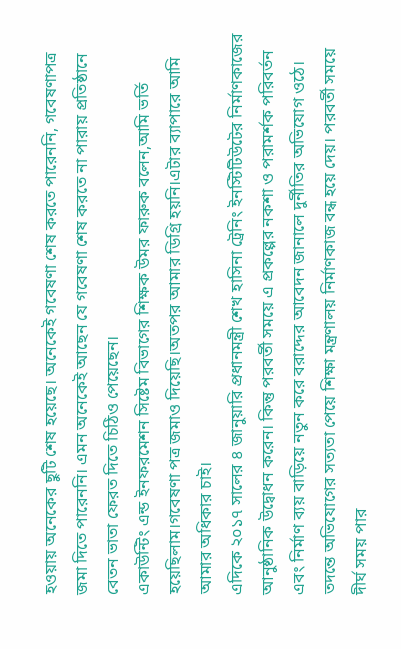হওয়ায় অনেকের ছুটি শেষ হয়েছে। অনেকেই গবেষণা শেষ করতে পারেননি, গবেষণাপত্র জমা দিতে পারেননি। এমন অনেকেই আছেন যে গবেষণা শেষ করতে না পারায় প্রতিষ্ঠানে বেতন ভাতা ফেরত দিতে চিঠিও পেয়েছেন।
একাউন্টিং এন্ড ইনফরমেশন সিষ্টেম বিভাগের শিক্ষক উমর ফারুক বলেন,আমি ভর্তি হয়েছিলাম।গবেষণা পত্র জমাও দিয়েছি।অতপর আমার ডিগ্রি হয়নি।এটার ব্যাপারে আমি আমার অধিকার চাই।
এদিকে ২০১৭ সালের ৪ জানুয়ারি প্রধানমন্ত্রী শেখ হাসিনা ট্রেনিং ইনস্টিটিউটের নির্মাণকাজের আনুষ্ঠানিক উদ্বোধন করেন। কিন্তু পরবর্তী সময়ে এ প্রকল্পের নকশা ও পরামর্শক পরিবর্তন এবং নির্মাণ ব্যয় বাড়িয়ে নতুন করে বরাদ্দের আবেদন জানালে দুর্নীতির অভিযোগ ওঠে। তদন্তে অভিযোগের সত্যতা পেয়ে শিক্ষা মন্ত্রণালয় নির্মাণকাজ বন্ধ হয়ে দেয়। পরবর্তী সময়ে দীর্ঘ সময় পার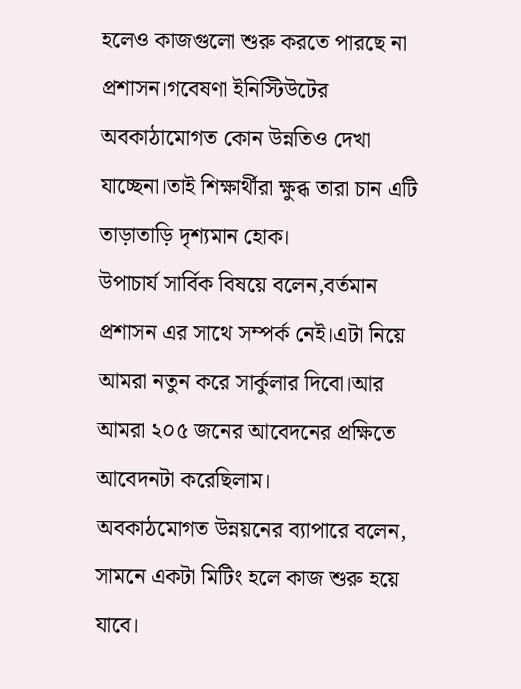হলেও কাজগুলো শুরু করতে পারছে না প্রশাসন।গবেষণা ইনিস্টিউটের অবকাঠামোগত কোন উন্নতিও দেখা যাচ্ছেনা।তাই শিক্ষার্থীরা ক্ষুব্ধ তারা চান এটি তাড়াতাড়ি দৃশ্যমান হোক।
উপাচার্য সার্বিক বিষয়ে বলেন,বর্তমান প্রশাসন এর সাথে সম্পর্ক নেই।এটা নিয়ে আমরা নতুন করে সার্কুলার দিবো।আর আমরা ২০৫ জনের আবেদনের প্রক্ষিতে আবেদনটা করেছিলাম।
অবকাঠমোগত উন্নয়নের ব্যাপারে বলেন, সামনে একটা মিটিং হলে কাজ শুরু হয়ে যাবে।